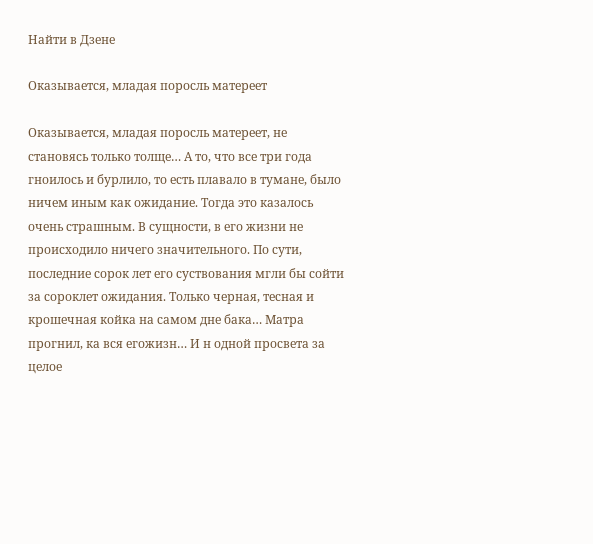Найти в Дзене

Оказывается, младая поросль матереет

Оказывается, младая поросль матереет, не становясь только толще… А то, что все три года гноилось и бурлило, то есть плавало в тумане, было ничем иным как ожидание. Тогда это казалось очень страшным. В сущности, в его жизни не происходило ничего значительного. По сути, последние сорок лет его суствования мгли бы сойти за сороклет ожидания. Только черная, тесная и крошечная койка на самом дне бака… Матра прогнил, ка вся егожизн… И н одной просвета за целое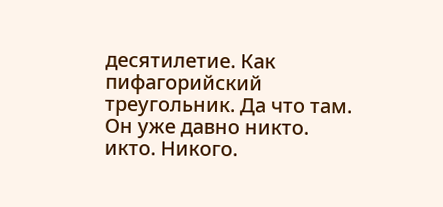десятилетие. Как пифагорийский треугольник. Да что там. Он уже давно никто. икто. Никого.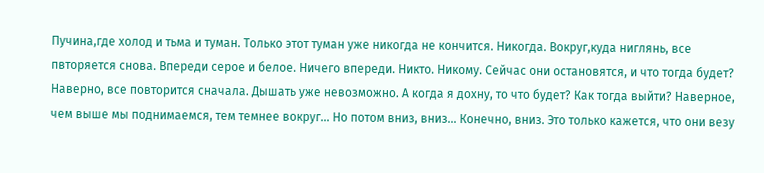Пучина,где холод и тьма и туман. Только этот туман уже никогда не кончится. Никогда. Вокруг,куда ниглянь, все пвторяется снова. Впереди серое и белое. Ничего впереди. Никто. Никому. Сейчас они остановятся, и что тогда будет? Наверно, все повторится сначала. Дышать уже невозможно. А когда я дохну, то что будет? Как тогда выйти? Наверное, чем выше мы поднимаемся, тем темнее вокруг… Но потом вниз, вниз… Конечно, вниз. Это только кажется, что они везу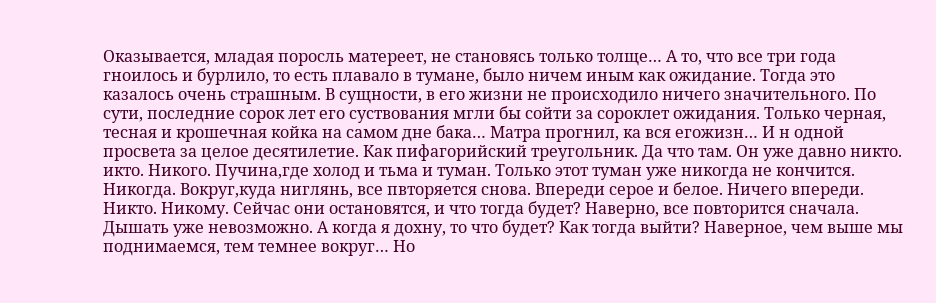Оказывается, младая поросль матереет, не становясь только толще… А то, что все три года гноилось и бурлило, то есть плавало в тумане, было ничем иным как ожидание. Тогда это казалось очень страшным. В сущности, в его жизни не происходило ничего значительного. По сути, последние сорок лет его суствования мгли бы сойти за сороклет ожидания. Только черная, тесная и крошечная койка на самом дне бака… Матра прогнил, ка вся егожизн… И н одной просвета за целое десятилетие. Как пифагорийский треугольник. Да что там. Он уже давно никто. икто. Никого. Пучина,где холод и тьма и туман. Только этот туман уже никогда не кончится. Никогда. Вокруг,куда ниглянь, все пвторяется снова. Впереди серое и белое. Ничего впереди. Никто. Никому. Сейчас они остановятся, и что тогда будет? Наверно, все повторится сначала. Дышать уже невозможно. А когда я дохну, то что будет? Как тогда выйти? Наверное, чем выше мы поднимаемся, тем темнее вокруг… Но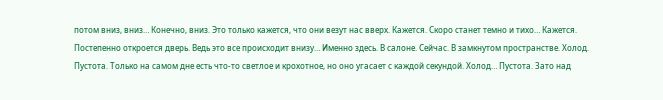потом вниз, вниз… Конечно, вниз. Это только кажется, что они везут нас вверх. Кажется. Скоро станет темно и тихо… Кажется. Постепенно откроется дверь. Ведь это все происходит внизу… Именно здесь. В салоне. Сейчас. В замкнутом пространстве. Холод. Пустота. Только на самом дне есть что-то светлое и крохотное, но оно угасает с каждой секундой. Холод… Пустота. Зато над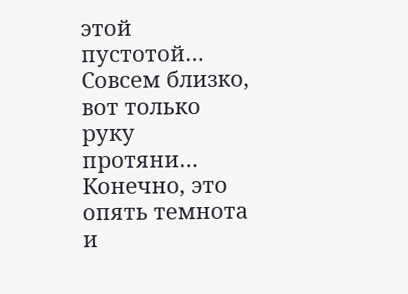этой пустотой… Совсем близко, вот только руку протяни… Конечно, это опять темнота и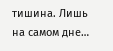тишина. Лишь на самом дне…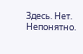Здесь. Нет. Непонятно.